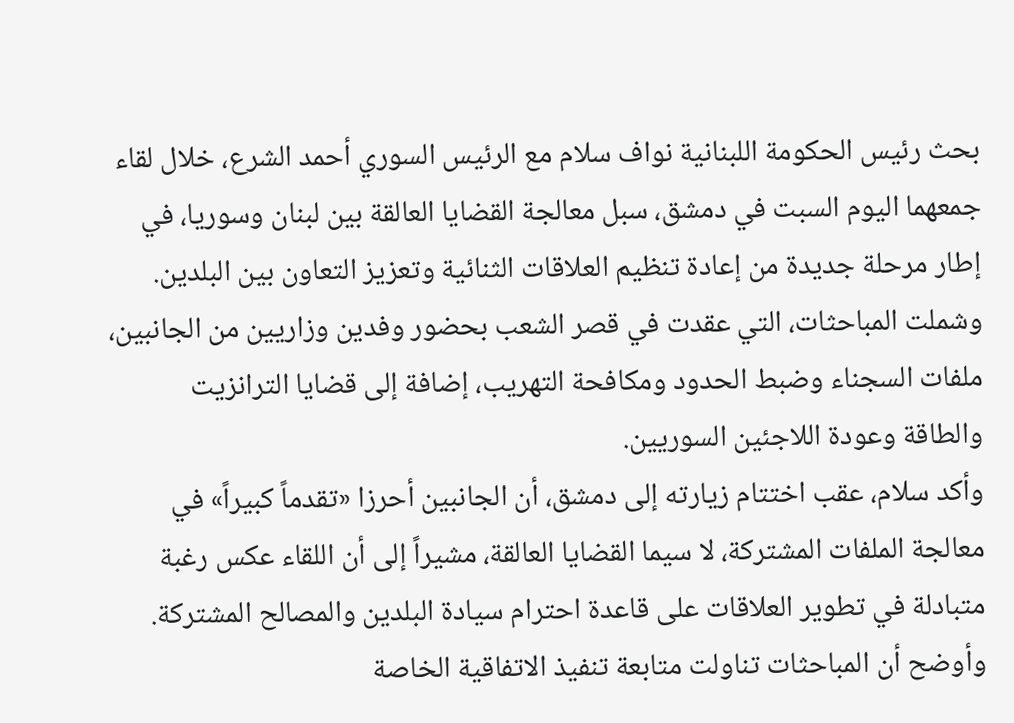بحث رئيس الحكومة اللبنانية نواف سلام مع الرئيس السوري أحمد الشرع، خلال لقاء جمعهما اليوم السبت في دمشق، سبل معالجة القضايا العالقة بين لبنان وسوريا، في إطار مرحلة جديدة من إعادة تنظيم العلاقات الثنائية وتعزيز التعاون بين البلدين.
وشملت المباحثات، التي عقدت في قصر الشعب بحضور وفدين وزاريين من الجانبين، ملفات السجناء وضبط الحدود ومكافحة التهريب، إضافة إلى قضايا الترانزيت والطاقة وعودة اللاجئين السوريين.
وأكد سلام، عقب اختتام زيارته إلى دمشق، أن الجانبين أحرزا «تقدماً كبيراً» في معالجة الملفات المشتركة، لا سيما القضايا العالقة، مشيراً إلى أن اللقاء عكس رغبة متبادلة في تطوير العلاقات على قاعدة احترام سيادة البلدين والمصالح المشتركة.
وأوضح أن المباحثات تناولت متابعة تنفيذ الاتفاقية الخاصة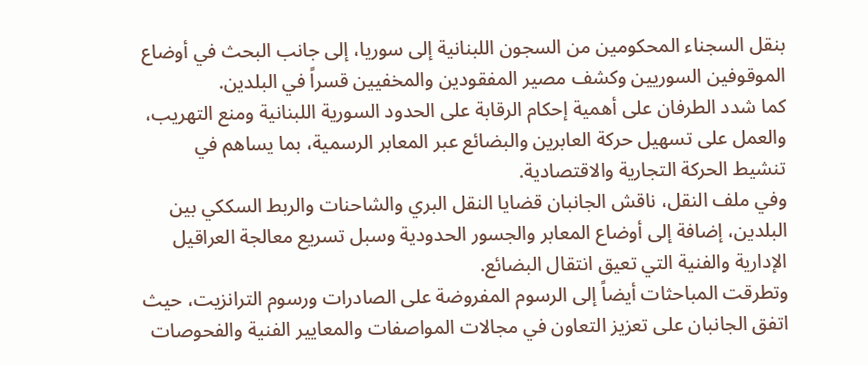بنقل السجناء المحكومين من السجون اللبنانية إلى سوريا، إلى جانب البحث في أوضاع الموقوفين السوريين وكشف مصير المفقودين والمخفيين قسراً في البلدين.
كما شدد الطرفان على أهمية إحكام الرقابة على الحدود السورية اللبنانية ومنع التهريب، والعمل على تسهيل حركة العابرين والبضائع عبر المعابر الرسمية، بما يساهم في تنشيط الحركة التجارية والاقتصادية.
وفي ملف النقل، ناقش الجانبان قضايا النقل البري والشاحنات والربط السككي بين البلدين، إضافة إلى أوضاع المعابر والجسور الحدودية وسبل تسريع معالجة العراقيل الإدارية والفنية التي تعيق انتقال البضائع.
وتطرقت المباحثات أيضاً إلى الرسوم المفروضة على الصادرات ورسوم الترانزيت، حيث اتفق الجانبان على تعزيز التعاون في مجالات المواصفات والمعايير الفنية والفحوصات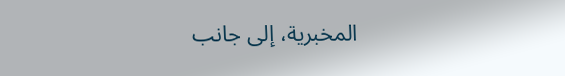المخبرية، إلى جانب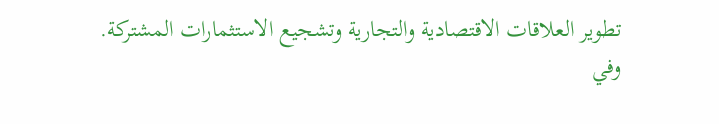تطوير العلاقات الاقتصادية والتجارية وتشجيع الاستثمارات المشتركة.
وفي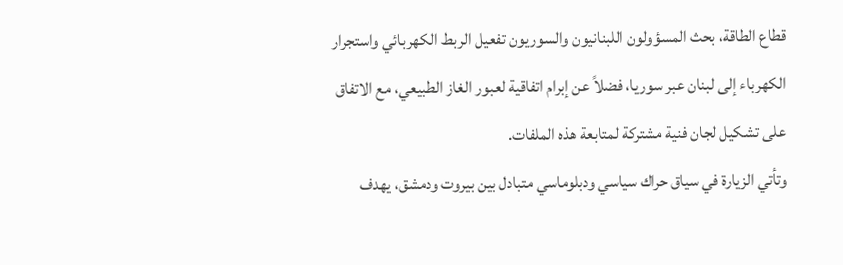قطاع الطاقة، بحث المسؤولون اللبنانيون والسوريون تفعيل الربط الكهربائي واستجرار الكهرباء إلى لبنان عبر سوريا، فضلاً عن إبرام اتفاقية لعبور الغاز الطبيعي، مع الاتفاق على تشكيل لجان فنية مشتركة لمتابعة هذه الملفات.
وتأتي الزيارة في سياق حراك سياسي ودبلوماسي متبادل بين بيروت ودمشق، يهدف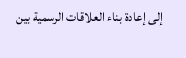إلى إعادة بناء العلاقات الرسمية بين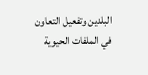البلدين وتفعيل التعاون في الملفات الحيوية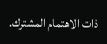ذات الاهتمام المشترك.